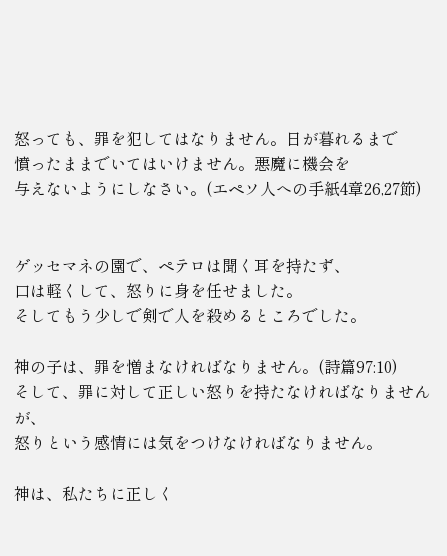怒っても、罪を犯してはなりません。日が暮れるまで
憤ったままでいてはいけません。悪魔に機会を
与えないようにしなさい。(エペソ人への手紙4章26,27節)


ゲッセマネの園で、ペテロは聞く耳を持たず、
口は軽くして、怒りに身を任せました。
そしてもう少しで剣で人を殺めるところでした。

神の子は、罪を憎まなければなりません。(詩篇97:10)
そして、罪に対して正しい怒りを持たなければなりませんが、
怒りという感情には気をつけなければなりません。

神は、私たちに正しく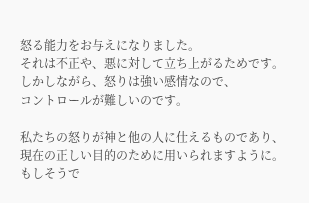怒る能力をお与えになりました。
それは不正や、悪に対して立ち上がるためです。
しかしながら、怒りは強い感情なので、
コントロールが難しいのです。

私たちの怒りが神と他の人に仕えるものであり、
現在の正しい目的のために用いられますように。
もしそうで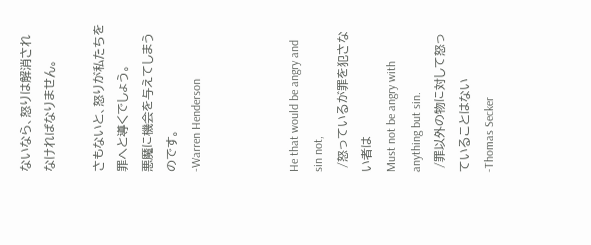ないなら、怒りは解消されなければなりません。

さもないと、怒りが私たちを罪へと導くでしょう。
悪魔に機会を与えてしまうのです。
-Warren Henderson



He that would be angry and sin not,
 /怒っているが罪を犯さない者は
Must not be angry with anything but sin.
 /罪以外の物に対して怒っていることはない
-Thomas Secker